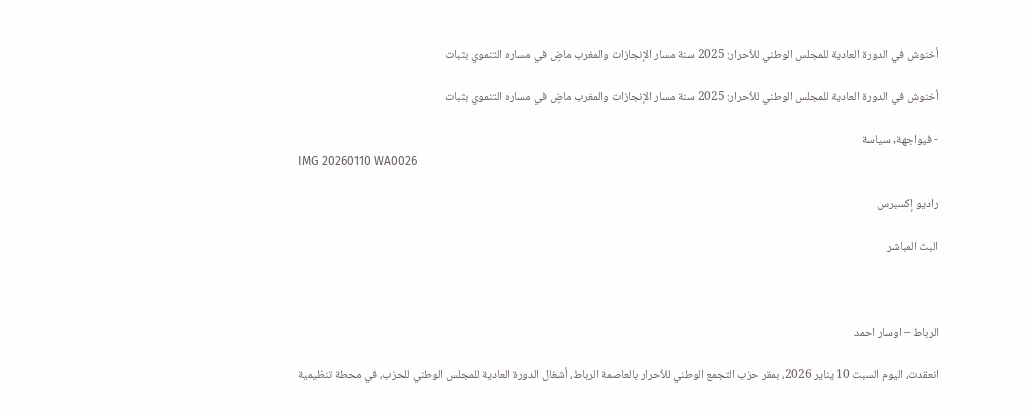أخنوش في الدورة العادية للمجلس الوطني للأحرار: 2025 سنة مسار الإنجازات والمغرب ماضٍ في مساره التنموي بثبات

أخنوش في الدورة العادية للمجلس الوطني للأحرار: 2025 سنة مسار الإنجازات والمغرب ماضٍ في مساره التنموي بثبات

- فيواجهة, سياسة
IMG 20260110 WA0026

راديو إكسبرس

البث المباشر



الرباط – اوسار احمد

انعقدت، اليوم السبت 10 يناير 2026، بمقر حزب التجمع الوطني للأحرار بالعاصمة الرباط، أشغال الدورة العادية للمجلس الوطني للحزب، في محطة تنظيمية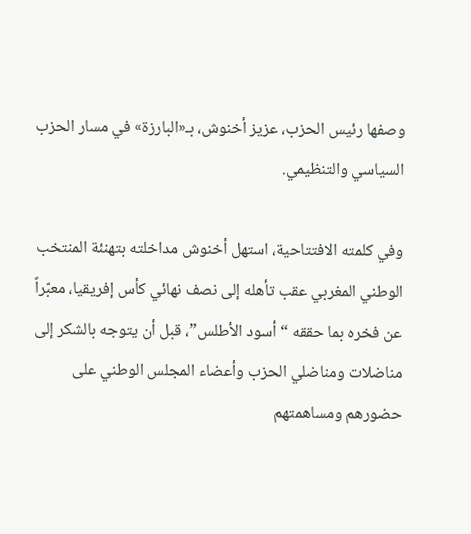وصفها رئيس الحزب، عزيز أخنوش، بـ«البارزة» في مسار الحزب السياسي والتنظيمي.

وفي كلمته الافتتاحية، استهل أخنوش مداخلته بتهنئة المنتخب الوطني المغربي عقب تأهله إلى نصف نهائي كأس إفريقيا، معبّراً عن فخره بما حققه “أسود الأطلس”، قبل أن يتوجه بالشكر إلى مناضلات ومناضلي الحزب وأعضاء المجلس الوطني على حضورهم ومساهمتهم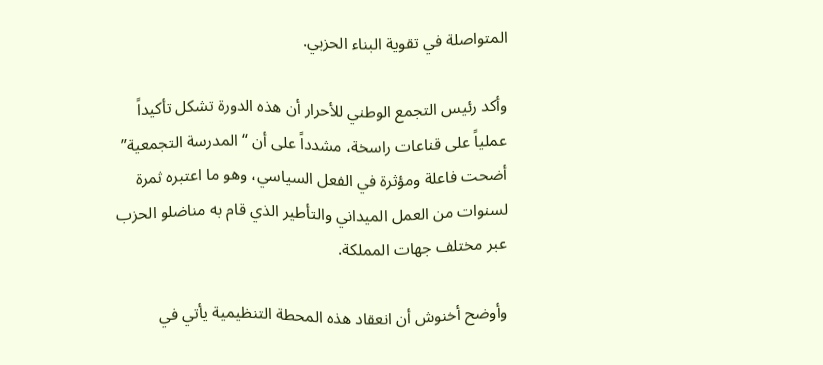المتواصلة في تقوية البناء الحزبي.

وأكد رئيس التجمع الوطني للأحرار أن هذه الدورة تشكل تأكيداً عملياً على قناعات راسخة، مشدداً على أن “المدرسة التجمعية” أضحت فاعلة ومؤثرة في الفعل السياسي، وهو ما اعتبره ثمرة لسنوات من العمل الميداني والتأطير الذي قام به مناضلو الحزب عبر مختلف جهات المملكة.

وأوضح أخنوش أن انعقاد هذه المحطة التنظيمية يأتي في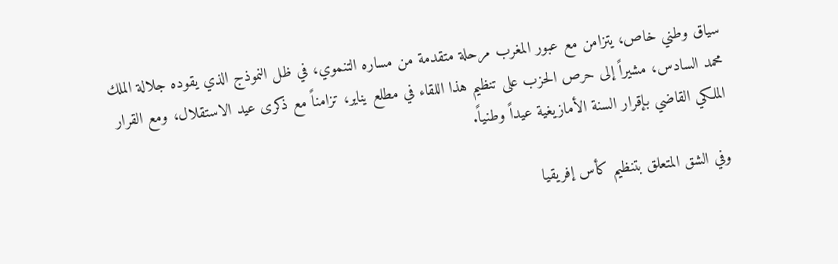سياق وطني خاص، يتزامن مع عبور المغرب مرحلة متقدمة من مساره التنموي، في ظل النموذج الذي يقوده جلالة الملك محمد السادس، مشيراً إلى حرص الحزب على تنظيم هذا اللقاء في مطلع يناير، تزامناً مع ذكرى عيد الاستقلال، ومع القرار الملكي القاضي بإقرار السنة الأمازيغية عيداً وطنياً.

وفي الشق المتعلق بتنظيم كأس إفريقيا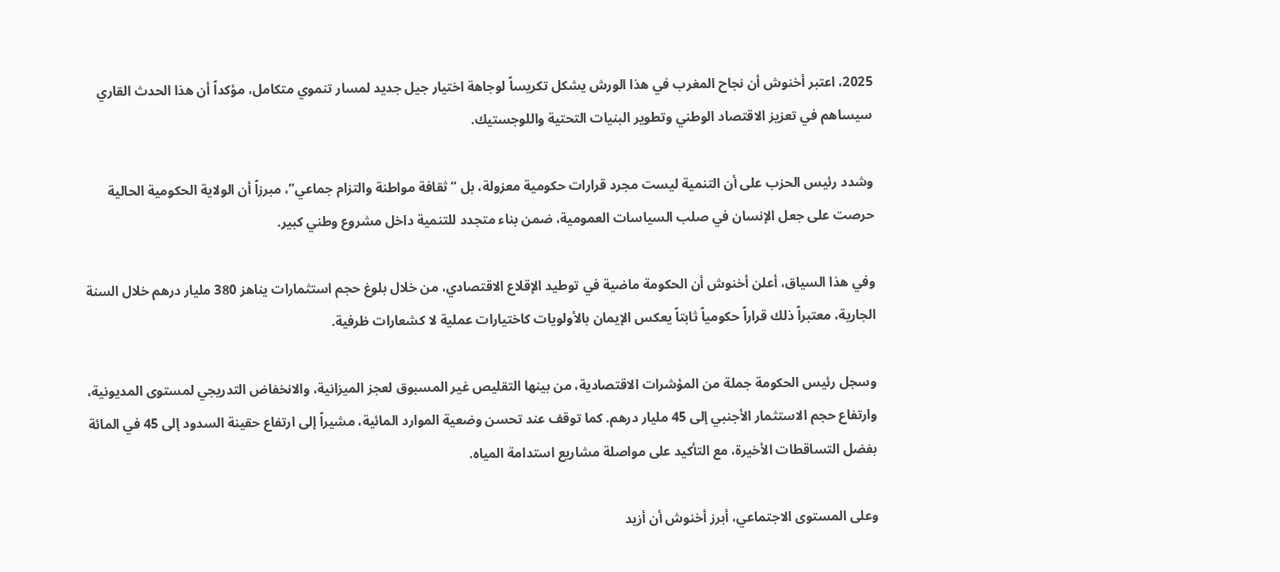2025، اعتبر أخنوش أن نجاح المغرب في هذا الورش يشكل تكريساً لوجاهة اختيار جيل جديد لمسار تنموي متكامل، مؤكداً أن هذا الحدث القاري سيساهم في تعزيز الاقتصاد الوطني وتطوير البنيات التحتية واللوجستيك.

وشدد رئيس الحزب على أن التنمية ليست مجرد قرارات حكومية معزولة، بل “ثقافة مواطنة والتزام جماعي”، مبرزاً أن الولاية الحكومية الحالية حرصت على جعل الإنسان في صلب السياسات العمومية، ضمن بناء متجدد للتنمية داخل مشروع وطني كبير.

وفي هذا السياق، أعلن أخنوش أن الحكومة ماضية في توطيد الإقلاع الاقتصادي، من خلال بلوغ حجم استثمارات يناهز 380 مليار درهم خلال السنة الجارية، معتبراً ذلك قراراً حكومياً ثابتاً يعكس الإيمان بالأولويات كاختيارات عملية لا كشعارات ظرفية.

وسجل رئيس الحكومة جملة من المؤشرات الاقتصادية، من بينها التقليص غير المسبوق لعجز الميزانية، والانخفاض التدريجي لمستوى المديونية، وارتفاع حجم الاستثمار الأجنبي إلى 45 مليار درهم. كما توقف عند تحسن وضعية الموارد المائية، مشيراً إلى ارتفاع حقينة السدود إلى 45 في المائة بفضل التساقطات الأخيرة، مع التأكيد على مواصلة مشاريع استدامة المياه.

وعلى المستوى الاجتماعي، أبرز أخنوش أن أزيد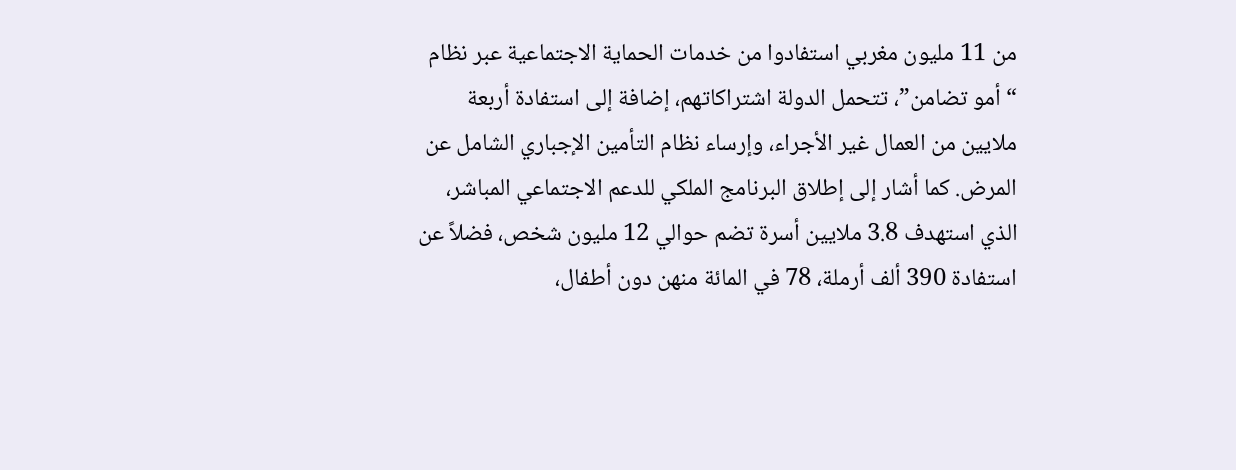من 11 مليون مغربي استفادوا من خدمات الحماية الاجتماعية عبر نظام “أمو تضامن”، تتحمل الدولة اشتراكاتهم، إضافة إلى استفادة أربعة ملايين من العمال غير الأجراء، وإرساء نظام التأمين الإجباري الشامل عن المرض. كما أشار إلى إطلاق البرنامج الملكي للدعم الاجتماعي المباشر، الذي استهدف 3.8 ملايين أسرة تضم حوالي 12 مليون شخص، فضلاً عن استفادة 390 ألف أرملة، 78 في المائة منهن دون أطفال،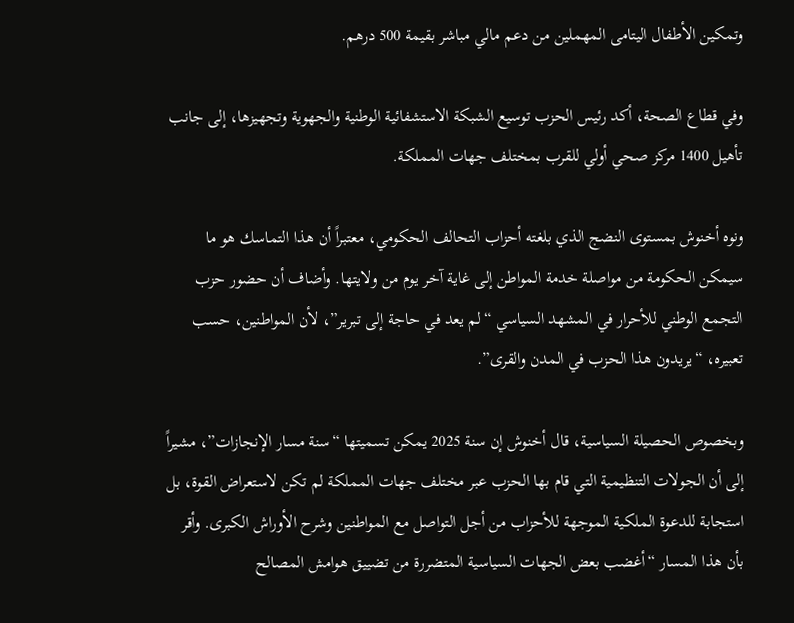وتمكين الأطفال اليتامى المهملين من دعم مالي مباشر بقيمة 500 درهم.

وفي قطاع الصحة، أكد رئيس الحزب توسيع الشبكة الاستشفائية الوطنية والجهوية وتجهيزها، إلى جانب تأهيل 1400 مركز صحي أولي للقرب بمختلف جهات المملكة.

ونوه أخنوش بمستوى النضج الذي بلغته أحزاب التحالف الحكومي، معتبراً أن هذا التماسك هو ما سيمكن الحكومة من مواصلة خدمة المواطن إلى غاية آخر يوم من ولايتها. وأضاف أن حضور حزب التجمع الوطني للأحرار في المشهد السياسي “لم يعد في حاجة إلى تبرير”، لأن المواطنين، حسب تعبيره، “يريدون هذا الحزب في المدن والقرى”.

وبخصوص الحصيلة السياسية، قال أخنوش إن سنة 2025 يمكن تسميتها “سنة مسار الإنجازات”، مشيراً إلى أن الجولات التنظيمية التي قام بها الحزب عبر مختلف جهات المملكة لم تكن لاستعراض القوة، بل استجابة للدعوة الملكية الموجهة للأحزاب من أجل التواصل مع المواطنين وشرح الأوراش الكبرى. وأقر بأن هذا المسار “أغضب بعض الجهات السياسية المتضررة من تضييق هوامش المصالح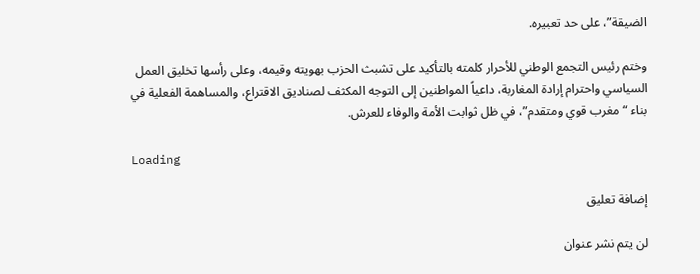الضيقة”، على حد تعبيره.

وختم رئيس التجمع الوطني للأحرار كلمته بالتأكيد على تشبث الحزب بهويته وقيمه، وعلى رأسها تخليق العمل السياسي واحترام إرادة المغاربة، داعياً المواطنين إلى التوجه المكثف لصناديق الاقتراع، والمساهمة الفعلية في بناء “مغرب قوي ومتقدم”، في ظل ثوابت الأمة والوفاء للعرش.

Loading

إضافة تعليق

لن يتم نشر عنوان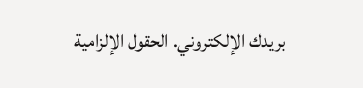بريدك الإلكتروني. الحقول الإلزامية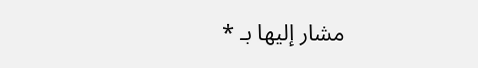مشار إليها بـ *